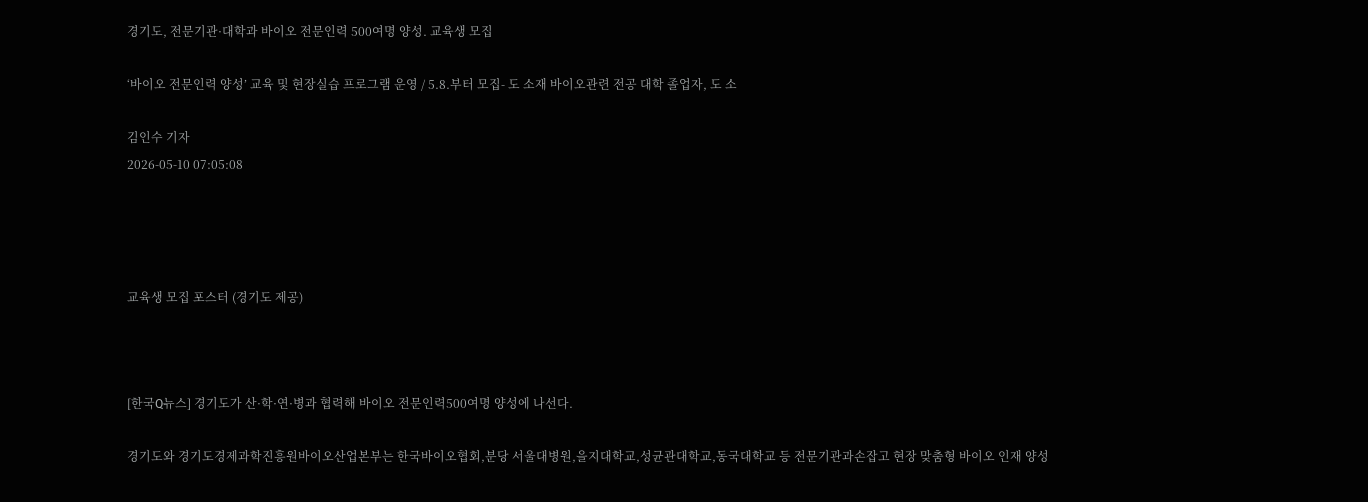경기도, 전문기관·대학과 바이오 전문인력 500여명 양성. 교육생 모집

‘바이오 전문인력 양성’ 교육 및 현장실습 프로그램 운영 / 5.8.부터 모집- 도 소재 바이오관련 전공 대학 졸업자, 도 소

김인수 기자
2026-05-10 07:05:08




교육생 모집 포스터 (경기도 제공)



[한국Q뉴스] 경기도가 산·학·연·병과 협력해 바이오 전문인력500여명 양성에 나선다.

경기도와 경기도경제과학진흥원바이오산업본부는 한국바이오협회,분당 서울대병원,을지대학교,성균관대학교,동국대학교 등 전문기관과손잡고 현장 맞춤형 바이오 인재 양성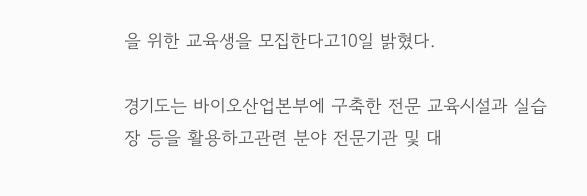을 위한 교육생을 모집한다고10일 밝혔다.

경기도는 바이오산업본부에 구축한 전문 교육시설과 실습장 등을 활용하고관련 분야 전문기관 및 대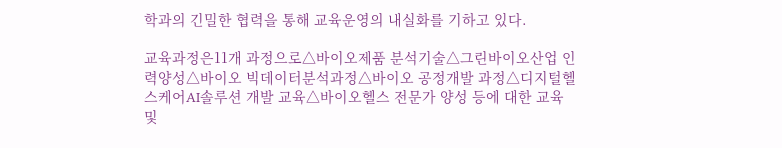학과의 긴밀한 협력을 통해 교육운영의 내실화를 기하고 있다.

교육과정은11개 과정으로△바이오제품 분석기술△그린바이오산업 인력양성△바이오 빅데이터분석과정△바이오 공정개발 과정△디지털헬스케어AI솔루션 개발 교육△바이오헬스 전문가 양성 등에 대한 교육 및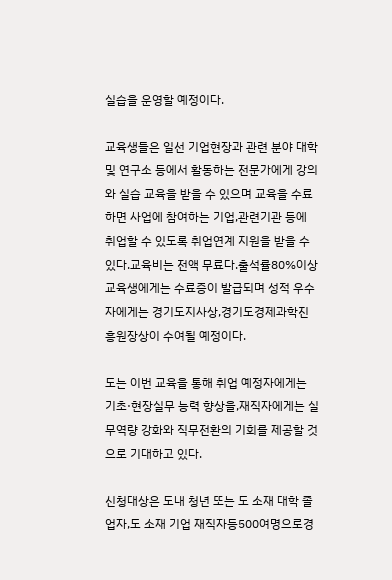실습을 운영할 예정이다.

교육생들은 일선 기업현장과 관련 분야 대학 및 연구소 등에서 활동하는 전문가에게 강의와 실습 교육을 받을 수 있으며 교육을 수료하면 사업에 참여하는 기업,관련기관 등에 취업할 수 있도록 취업연계 지원을 받을 수있다.교육비는 전액 무료다.출석률80%이상 교육생에게는 수료증이 발급되며 성적 우수자에게는 경기도지사상,경기도경제과학진흥원장상이 수여될 예정이다.

도는 이번 교육을 통해 취업 예정자에게는 기초·현장실무 능력 향상을,재직자에게는 실무역량 강화와 직무전환의 기회를 제공할 것으로 기대하고 있다.

신청대상은 도내 청년 또는 도 소재 대학 졸업자,도 소재 기업 재직자등500여명으로경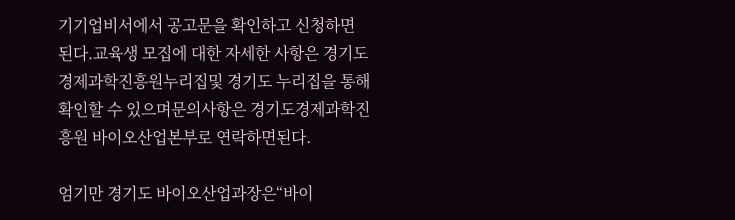기기업비서에서 공고문을 확인하고 신청하면 된다.교육생 모집에 대한 자세한 사항은 경기도경제과학진흥원누리집및 경기도 누리집을 통해 확인할 수 있으며문의사항은 경기도경제과학진흥원 바이오산업본부로 연락하면된다.

엄기만 경기도 바이오산업과장은“바이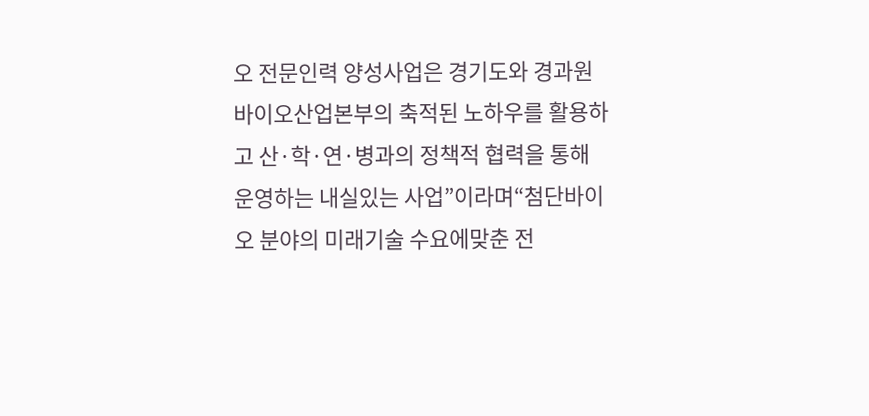오 전문인력 양성사업은 경기도와 경과원바이오산업본부의 축적된 노하우를 활용하고 산·학·연·병과의 정책적 협력을 통해 운영하는 내실있는 사업”이라며“첨단바이오 분야의 미래기술 수요에맞춘 전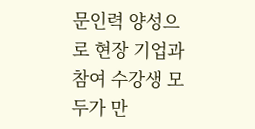문인력 양성으로 현장 기업과 참여 수강생 모두가 만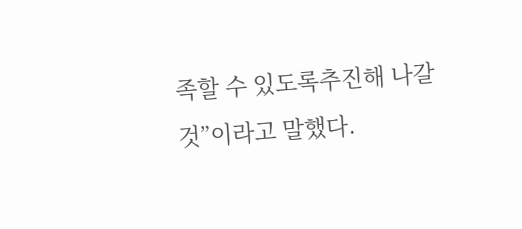족할 수 있도록추진해 나갈 것”이라고 말했다.